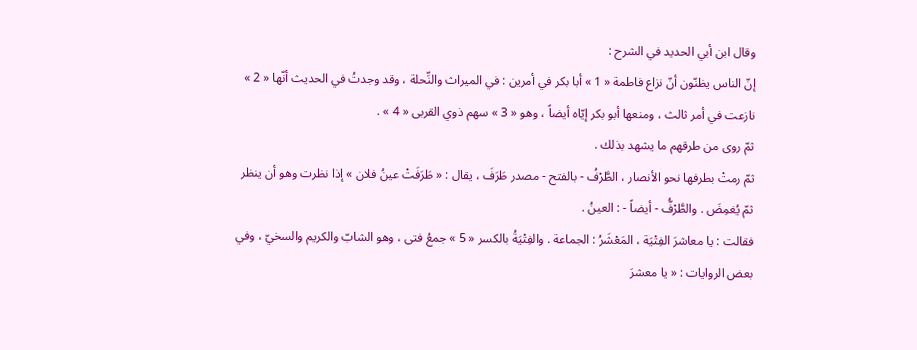وقال ابن أبي الحديد في الشرح :
إنّ الناس يظنّون أنّ نزاع فاطمة « 1 » أبا بكر في أمرين : في الميراث والنِّحلة ، وقد وجدتُ في الحديث أنّها « 2 » نازعت في أمر ثالث ، ومنعها أبو بكر إيّاه أيضاً ، وهو « 3 » سهم ذوي القربى « 4 » .
ثمّ روى من طرقهم ما يشهد بذلك .
ثمّ رمتْ بطرفها نحو الأنصار ، الطَّرْفُ - بالفتح - مصدر طَرَفَ ، يقال : « طَرَفَتْ عينُ فلان » إذا نظرت وهو أن ينظر ثمّ يُغمِضَ . والطَّرْفُّ - أيضاً - : العينُ .
فقالت : يا معاشرَ الفِتْيَة ، المَعْشَرُ : الجماعة . والفِتْيَةُ بالكسر « 5 » جمعُ فتى ، وهو الشابّ والكريم والسخيّ ، وفي بعض الروايات : « يا معشرَ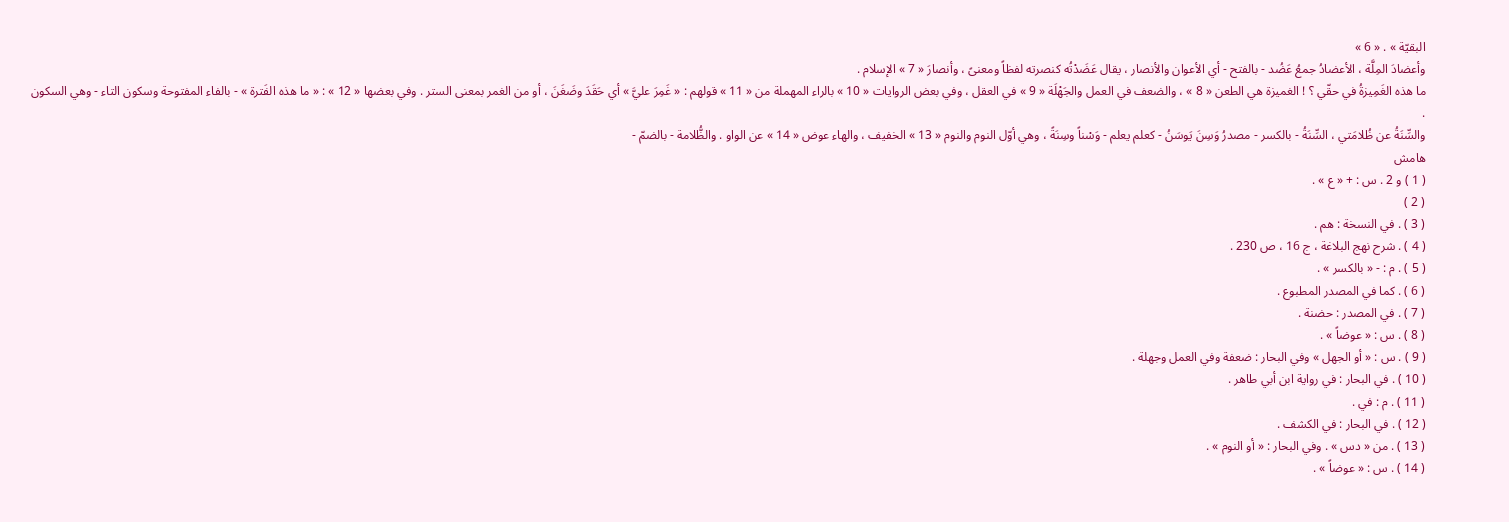البقيّة » . « 6 »
وأعضادَ المِلَّة ، الأعضادُ جمعُ عَضُد - بالفتح - أي الأعوان والأنصار ، يقال عَضَدْتُه كنصرته لفظاً ومعنىً ، وأنصارَ « 7 » الإسلام .
ما هذه الغَمِيزةُ في حقّي ؟ ! الغميزة هي الطعن « 8 » ، والضعف في العمل والجَهْلَة « 9 » في العقل ، وفي بعض الروايات « 10 » بالراء المهملة من « 11 » قولهم : « غَمِرَ عليَّ » أي حَقَدَ وضَغَنَ ، أو من الغمر بمعنى الستر . وفي بعضها « 12 » : « ما هذه الفَترة » - بالفاء المفتوحة وسكون التاء - وهي السكون .
والسِّنَةُ عن ظُلامَتي ، السِّنَةُ - بالكسر - مصدرُ وَسِنَ يَوسَنُ - كعلم يعلم - وَسْناً وسِنَةً ، وهي أوّل النوم والنوم « 13 » الخفيف ، والهاء عوض « 14 » عن الواو . والظُّلامة - بالضمّ -
هامش
( 1 ) و 2 . س : + « ع » .
( 2 )
( 3 ) . في النسخة : هم .
( 4 ) . شرح نهج البلاغة ، ج 16 ، ص 230 .
( 5 ) . م : - « بالكسر » .
( 6 ) . كما في المصدر المطبوع .
( 7 ) . في المصدر : حضنة .
( 8 ) . س : « عوضاً » .
( 9 ) . س : « أو الجهل » وفي البحار : ضعفة وفي العمل وجهلة .
( 10 ) . في البحار : في رواية ابن أبي طاهر .
( 11 ) . م : في .
( 12 ) . في البحار : في الكشف .
( 13 ) . من « دس » . وفي البحار : « أو النوم » .
( 14 ) . س : « عوضاً » .